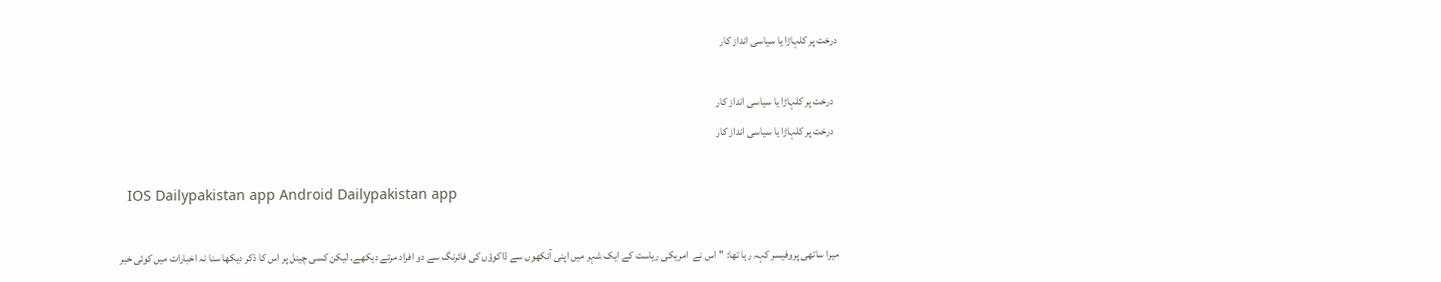درخت پر کلہاڑا یا سیاسی انداز کار

  درخت پر کلہاڑا یا سیاسی انداز کار
  درخت پر کلہاڑا یا سیاسی انداز کار

  IOS Dailypakistan app Android Dailypakistan app

میرا ساتھی پروفیسر کہہ رہا تھا: "اس نے  امریکی ریاست کے ایک شہر میں اپنی آنکھوں سے ڈاکوؤں کی فائرنگ سے دو افراد مرتے دیکھے۔ لیکن کسی چینل پر اس کا ذکر دیکھا سنا نہ اخبارات میں کوئی خبر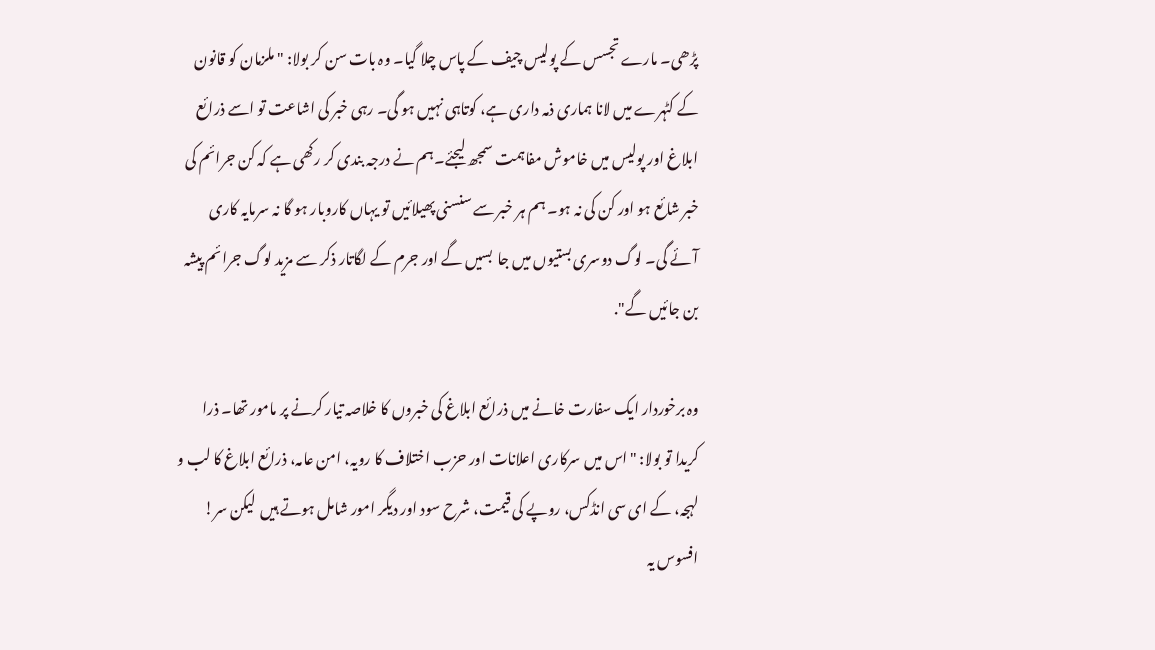پڑھی۔ مارے تجسس کے پولیس چیف کے پاس چلا گیا۔ وہ بات سن کر بولا: "ملزمان کو قانون کے کٹہرے میں لانا ہماری ذمہ داری ہے، کوتاہی نہیں ہو گی۔ رہی خبر کی اشاعت تو اسے ذرائع ابلاغ اور پولیس میں خاموش مفاہمت سمجھ لیجئے۔ہم نے درجہ بندی کر رکھی ہے کہ کن جرائم کی خبر شائع ہو اور کن کی نہ ہو۔ ہم ہر خبر سے سنسنی پھیلائیں تو یہاں کاروبار ہو گا نہ سرمایہ کاری آئے گی۔ لوگ دوسری بستیوں میں جا  بسیں گے اور جرم کے لگاتار ذکر سے مزید لوگ جرائم پیشہ بن جائیں گے".

وہ برخوردار ایک سفارت خانے میں ذرائع ابلاغ کی خبروں کا خلاصہ تیار کرنے پر مامور تھا۔ ذرا کریدا تو بولا: "اس میں سرکاری اعلانات اور حزب اختلاف کا رویہ، امن عامہ، ذرائع ابلاغ کا لب و لہجہ، کے ای سی انڈکس، روپے کی قیمت، شرح سود اور دیگر امور شامل ہوتے ہیں  لیکن سر! افسوس یہ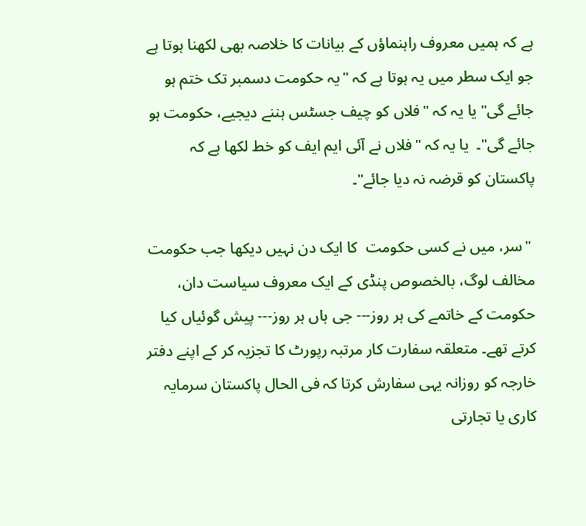ہے کہ ہمیں معروف راہنماؤں کے بیانات کا خلاصہ بھی لکھنا ہوتا ہے جو ایک سطر میں یہ ہوتا ہے کہ "یہ حکومت دسمبر تک ختم ہو جائے گی" یا یہ کہ "فلاں کو چیف جسٹس ہننے دیجیے، حکومت ہو جائے گی"۔  یا یہ کہ "فلاں نے آئی ایم ایف کو خط لکھا ہے کہ پاکستان کو قرضہ نہ دیا جائے"۔

 "سر، میں نے کسی حکومت  کا ایک دن نہیں دیکھا جب حکومت مخالف لوگ، بالخصوص پنڈی کے ایک معروف سیاست دان، حکومت کے خاتمے کی ہر روز--- جی ہاں ہر روز--- پیش گوئیاں کیا کرتے تھے۔ متعلقہ سفارت کار مرتبہ رپورٹ کا تجزیہ کر کے اپنے دفتر خارجہ کو روزانہ یہی سفارش کرتا کہ فی الحال پاکستان سرمایہ کاری یا تجارتی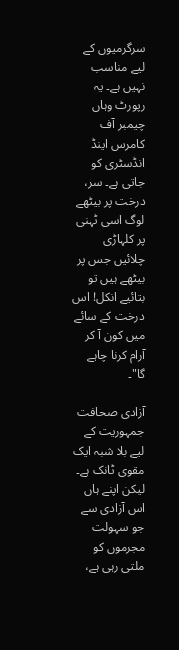سرگرمیوں کے لیے مناسب نہیں ہے۔ یہ رپورٹ وہاں چیمبر آف کامرس اینڈ انڈسٹری کو جاتی ہے۔ سر، درخت پر بیٹھے لوگ اسی ٹہنی پر کلہاڑی چلائیں جس پر بیٹھے ہیں تو بتائیے انکل! اس درخت کے سائے میں کون آ کر آرام کرنا چاہے گا"۔

آزادی صحافت جمہوریت کے لیے بلا شبہ ایک مقوی ٹانک ہے۔ لیکن اپنے ہاں اس آزادی سے جو سہولت مجرموں کو ملتی رہی ہے،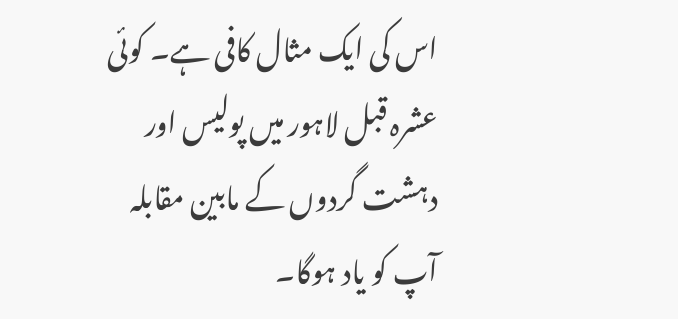اس کی ایک مثال کافی ہے۔ کوئی عشرہ قبل لاہور میں پولیس اور دہشت گردوں کے مابین مقابلہ آپ کو یاد ہوگا۔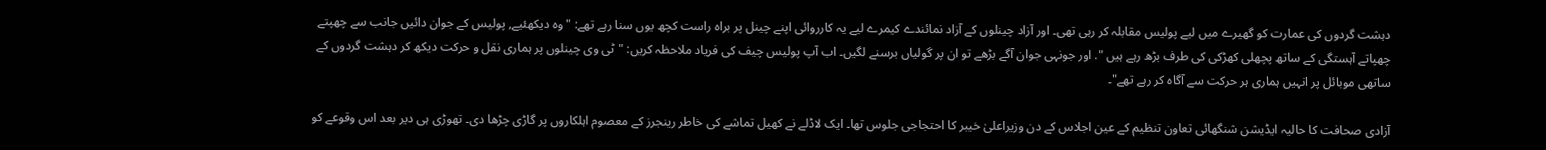دہشت گردوں کی عمارت کو گھیرے میں لیے پولیس مقابلہ کر رہی تھی۔ اور آزاد چینلوں کے آزاد نمائندے کیمرے لیے یہ کارروائی اپنے چینل پر براہ راست کچھ یوں سنا رہے تھے: "وہ دیکھئیے, پولیس کے جوان دائیں جانب سے چھپتے چھپاتے آہستگی کے ساتھ پچھلی کھڑکی کی طرف بڑھ رہے ہیں ". اور جونہی جوان آگے بڑھے تو ان پر گولیاں برسنے لگیں۔ اب آپ پولیس چیف کی فریاد ملاحظہ کریں: "ٹی وی چینلوں پر ہماری نقل و حرکت دیکھ کر دہشت گردوں کے ساتھی موبائل پر انہیں ہماری ہر حرکت سے آگاہ کر رہے تھے"۔

آزادی صحافت کا حالیہ ایڈیشن شنگھائی تعاون تنظیم کے عین اجلاس کے دن وزیراعلیٰ خیبر کا احتجاجی جلوس تھا۔ ایک لاڈلے نے کھیل تماشے کی خاطر رینجرز کے معصوم اہلکاروں پر گاڑی چڑھا دی۔ تھوڑی ہی دیر بعد اس وقوعے کو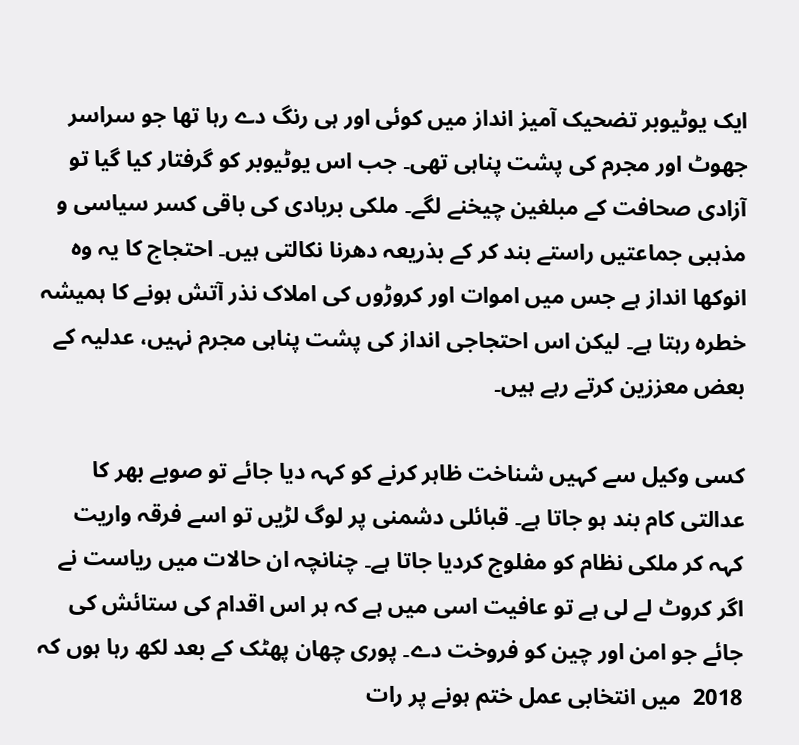ایک یوٹیوبر تضحیک آمیز انداز میں کوئی اور ہی رنگ دے رہا تھا جو سراسر جھوٹ اور مجرم کی پشت پناہی تھی۔ جب اس یوٹیوبر کو گرفتار کیا گیا تو آزادی صحافت کے مبلغین چیخنے لگے۔ ملکی بربادی کی باقی کسر سیاسی و مذہبی جماعتیں راستے بند کر کے بذریعہ دھرنا نکالتی ہیں۔ احتجاج کا یہ وہ انوکھا انداز ہے جس میں اموات اور کروڑوں کی املاک نذر آتش ہونے کا ہمیشہ خطرہ رہتا ہے۔ لیکن اس احتجاجی انداز کی پشت پناہی مجرم نہیں، عدلیہ کے بعض معززین کرتے رہے ہیں۔

کسی وکیل سے کہیں شناخت ظاہر کرنے کو کہہ دیا جائے تو صوبے بھر کا عدالتی کام بند ہو جاتا ہے۔ قبائلی دشمنی پر لوگ لڑیں تو اسے فرقہ واریت کہہ کر ملکی نظام کو مفلوج کردیا جاتا ہے۔ چنانچہ ان حالات میں ریاست نے اگر کروٹ لے لی ہے تو عافیت اسی میں ہے کہ ہر اس اقدام کی ستائش کی جائے جو امن اور چین کو فروخت دے۔ پوری چھان پھٹک کے بعد لکھ رہا ہوں کہ 2018  میں انتخابی عمل ختم ہونے پر رات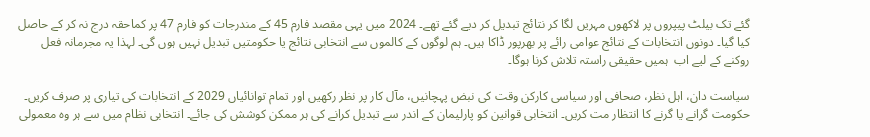گئے تک بیلٹ پیپروں پر لاکھوں مہریں لگا کر نتائج تبدیل کر دیے گئے تھے۔ 2024 میں یہی مقصد فارم 45 کے مندرجات کو فارم 47 پر کماحقہ درج نہ کر کے حاصل کیا گیا۔ دونوں انتخابات کے نتائج عوامی رائے پر بھرپور ڈاکا ہیں۔ ہم لوگوں کے کالموں سے انتخابی نتائج یا حکومتیں تبدیل نہیں ہوں گی۔ لہذا یہ مجرمانہ فعل روکنے کے لیے اب  ہمیں حقیقی راستہ تلاش کرنا ہوگا۔

سیاست دان، اہل نظر، صحافی اور سیاسی کارکن وقت کی نبض پہچانیں، مآل کار پر نظر رکھیں اور تمام توانائیاں 2029 کے انتخابات کی تیاری پر صرف کریں۔ حکومت گرانے یا گرنے کا انتظار مت کریں۔ انتخابی قوانین کو پارلیمان کے اندر سے تبدیل کرانے کی ہر ممکن کوشش کی جائے۔ انتخابی نظام میں سے ہر وہ معمولی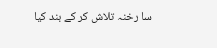سا رخنہ تلاش کر کے بند کیا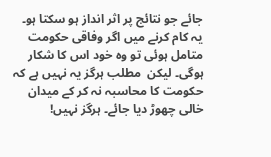جائے جو نتائج پر اثر انداز ہو سکتا ہو۔ یہ کام کرنے میں اگر وفاقی حکومت متامل ہوئی تو وہ خود اس کا شکار ہوگی۔ لیکن  مطلب ہرگز یہ نہیں ہے کہ حکومت کا محاسبہ نہ کر کے میدان خالی چھوڑ دیا جائے۔ ہرگز نہیں!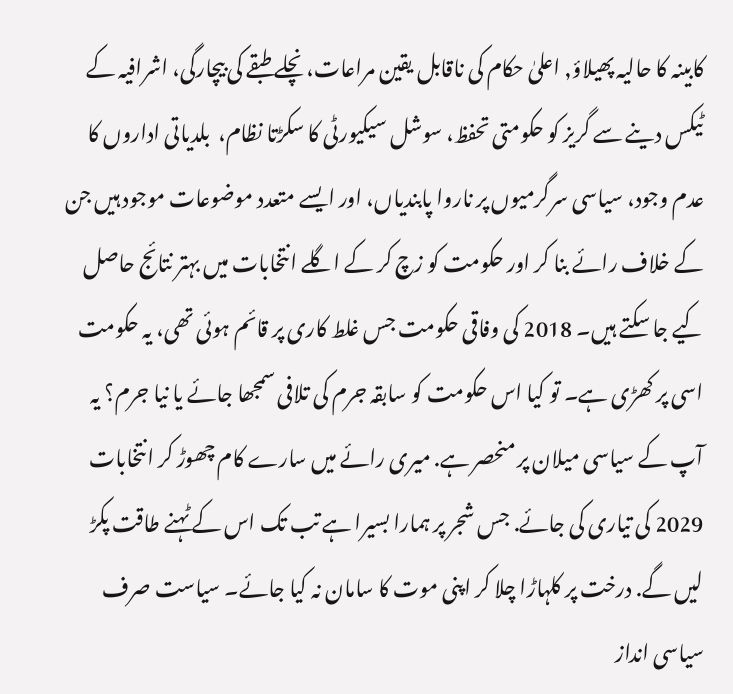کابینہ کا حالیہ پھیلاؤ, اعلیٰ حکام کی ناقابل یقین مراعات، نچلے طبقے کی بیچارگی، اشرافیہ کے ٹیکس دینے سے گریز کو حکومتی تحفظ، سوشل سیکیورٹی کا سکڑتا نظام،  بلدیاتی اداروں کا عدم وجود، سیاسی سرگرمیوں پر ناروا پابندیاں، اور ایسے متعدد موضوعات موجود ہیں جن کے خلاف رائے بنا کر اور حکومت کو زچ کر کے اگلے انتخابات میں بہتر نتائج حاصل کیے جا سکتے ہیں۔ 2018 کی وفاقی حکومت جس غلط کاری پر قائم ہوئی تھی، یہ حکومت اسی پر کھڑی ہے۔ تو کیا اس حکومت کو سابقہ جرم کی تلافی سمجھا جائے یا نیا جرم؟ یہ آپ کے سیاسی میلان پر منحصر ہے. میری رائے میں سارے کام چھوڑ کر انتخابات 2029 کی تیاری کی جائے. جس شجر پر ہمارا بسیرا ہے تب تک اس کے ٹہنے طاقت پکڑ لیں گے. درخت پر کلہاڑا چلا کر اپنی موت کا سامان نہ کیا جائے۔ سیاست صرف سیاسی انداز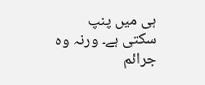ہی میں پنپ سکتی ہے۔ ورنہ وہ جرائم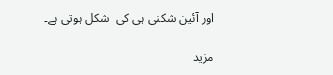اور آئین شکنی ہی کی  شکل ہوتی ہے۔

مزید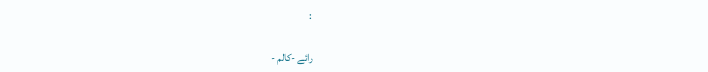:

رائے -کالم -